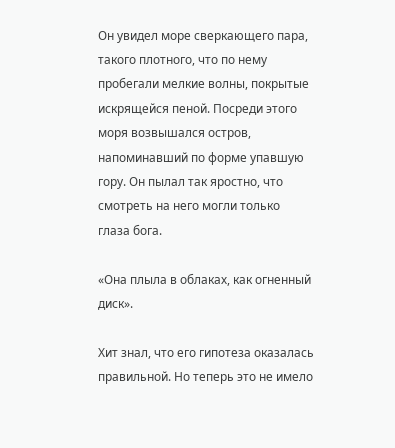Он увидел море сверкающего пара, такого плотного, что по нему пробегали мелкие волны, покрытые искрящейся пеной. Посреди этого моря возвышался остров, напоминавший по форме упавшую гору. Он пылал так яростно, что смотреть на него могли только глаза бога.

«Она плыла в облаках, как огненный диск».

Хит знал, что его гипотеза оказалась правильной. Но теперь это не имело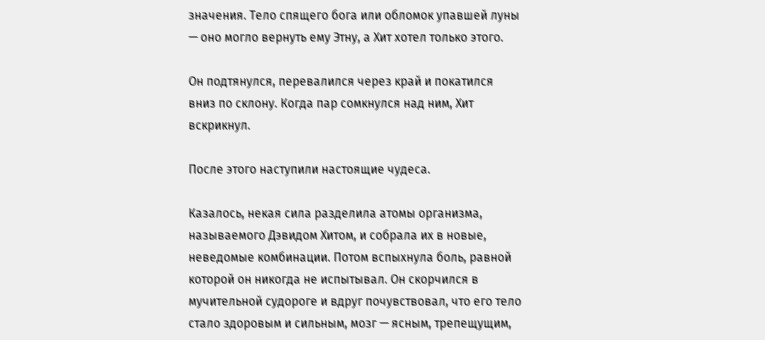значения. Тело спящего бога или обломок упавшей луны — оно могло вернуть ему Этну, а Хит хотел только этого.

Он подтянулся, перевалился через край и покатился вниз по склону. Когда пар сомкнулся над ним, Хит вскрикнул.

После этого наступили настоящие чудеса.

Казалось, некая сила разделила атомы организма, называемого Дэвидом Хитом, и собрала их в новые, неведомые комбинации. Потом вспыхнула боль, равной которой он никогда не испытывал. Он скорчился в мучительной судороге и вдруг почувствовал, что его тело стало здоровым и сильным, мозг — ясным, трепещущим,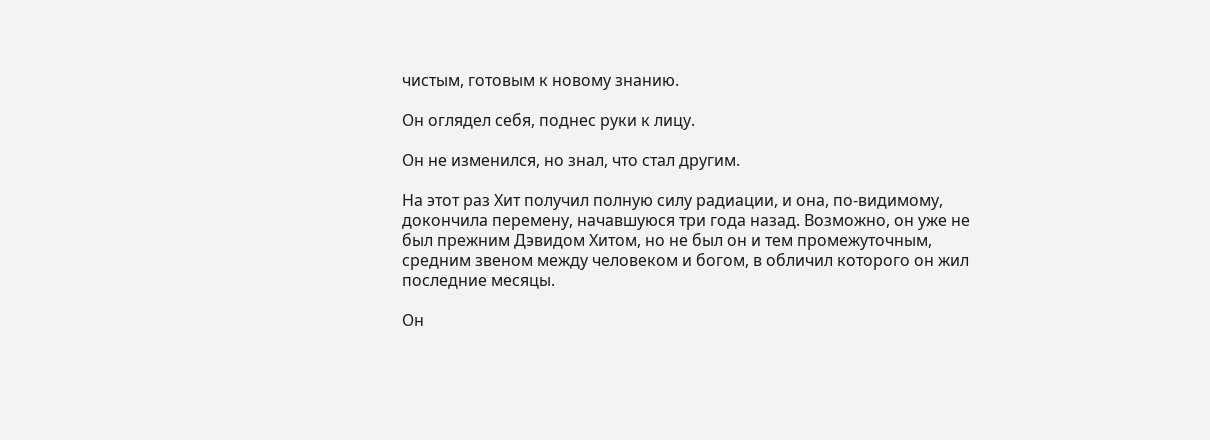чистым, готовым к новому знанию.

Он оглядел себя, поднес руки к лицу.

Он не изменился, но знал, что стал другим.

На этот раз Хит получил полную силу радиации, и она, по-видимому, докончила перемену, начавшуюся три года назад. Возможно, он уже не был прежним Дэвидом Хитом, но не был он и тем промежуточным, средним звеном между человеком и богом, в обличил которого он жил последние месяцы.

Он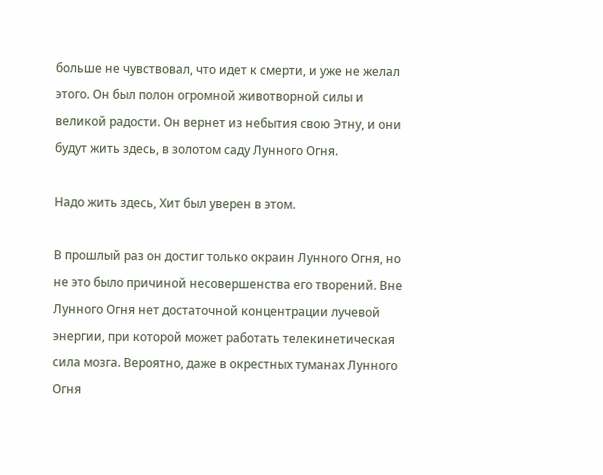больше не чувствовал, что идет к смерти, и уже не желал этого. Он был полон огромной животворной силы и великой радости. Он вернет из небытия свою Этну, и они будут жить здесь, в золотом саду Лунного Огня.

Надо жить здесь, Хит был уверен в этом.

В прошлый раз он достиг только окраин Лунного Огня, но не это было причиной несовершенства его творений. Вне Лунного Огня нет достаточной концентрации лучевой энергии, при которой может работать телекинетическая сила мозга. Вероятно, даже в окрестных туманах Лунного Огня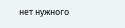нет нужного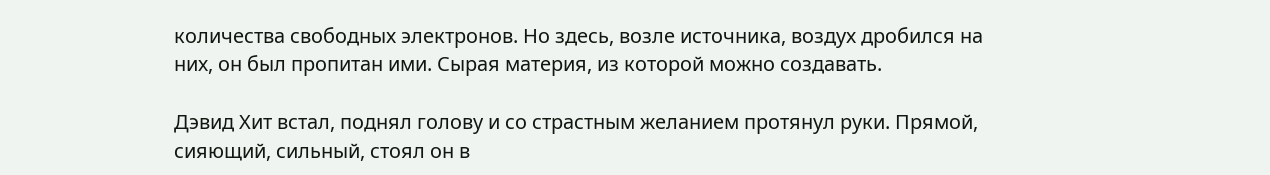количества свободных электронов. Но здесь, возле источника, воздух дробился на них, он был пропитан ими. Сырая материя, из которой можно создавать.

Дэвид Хит встал, поднял голову и со страстным желанием протянул руки. Прямой, сияющий, сильный, стоял он в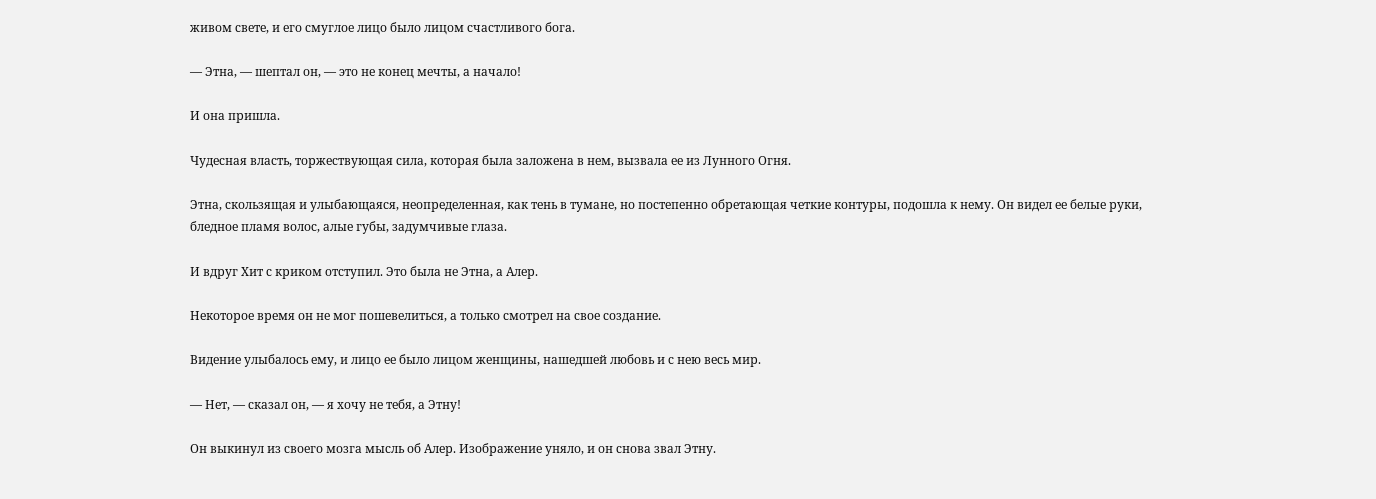живом свете, и его смуглое лицо было лицом счастливого бога.

— Этна, — шептал он, — это не конец мечты, а начало!

И она пришла.

Чудесная власть, торжествующая сила, которая была заложена в нем, вызвала ее из Лунного Огня.

Этна, скользящая и улыбающаяся, неопределенная, как тень в тумане, но постепенно обретающая четкие контуры, подошла к нему. Он видел ее белые руки, бледное пламя волос, алые губы, задумчивые глаза.

И вдруг Хит с криком отступил. Это была не Этна, а Алер.

Некоторое время он не мог пошевелиться, а только смотрел на свое создание.

Видение улыбалось ему, и лицо ее было лицом женщины, нашедшей любовь и с нею весь мир.

— Нет, — сказал он, — я хочу не тебя, а Этну!

Он выкинул из своего мозга мысль об Алер. Изображение уняло, и он снова звал Этну.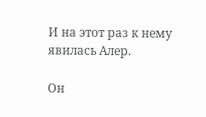И на этот раз к нему явилась Алер.

Он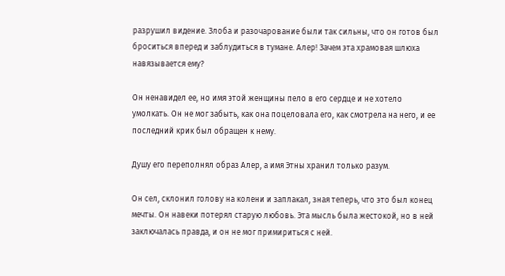разрушил видение. Злоба и разочарование были так сильны, что он готов был броситься вперед и заблудиться в тумане. Алер! Зачем эта храмовая шлюха навязывается ему?

Он ненавидел ее, но имя этой женщины пело в его сердце и не хотело умолкать. Он не мог забыть, как она поцеловала его, как смотрела на него, и ее последний крик был обращен к нему.

Душу его переполнял образ Алер, а имя Этны хранил только разум.

Он сел, склонил голову на колени и заплакал, зная теперь, что это был конец мечты. Он навеки потерял старую любовь. Эта мысль была жестокой, но в ней заключалась правда, и он не мог примириться с ней.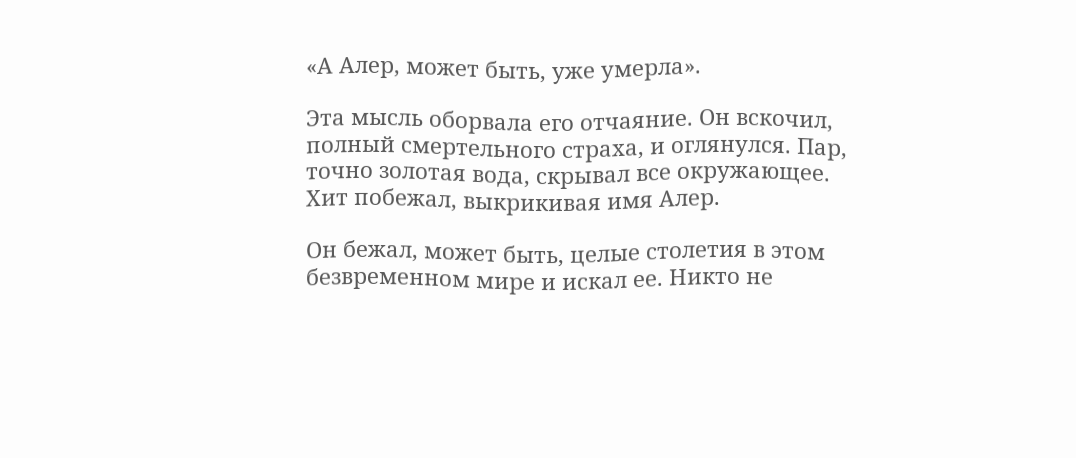«А Алер, может быть, уже умерла».

Эта мысль оборвала его отчаяние. Он вскочил, полный смертельного страха, и оглянулся. Пар, точно золотая вода, скрывал все окружающее. Хит побежал, выкрикивая имя Алер.

Он бежал, может быть, целые столетия в этом безвременном мире и искал ее. Никто не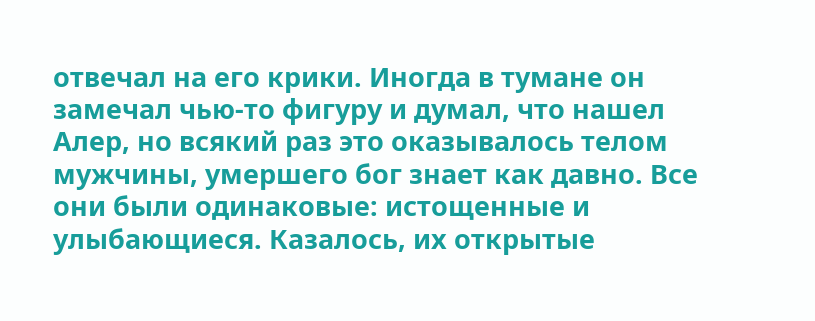отвечал на его крики. Иногда в тумане он замечал чью-то фигуру и думал, что нашел Алер, но всякий раз это оказывалось телом мужчины, умершего бог знает как давно. Все они были одинаковые: истощенные и улыбающиеся. Казалось, их открытые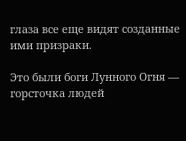глаза все еще видят созданные ими призраки.

Это были боги Лунного Огня — горсточка людей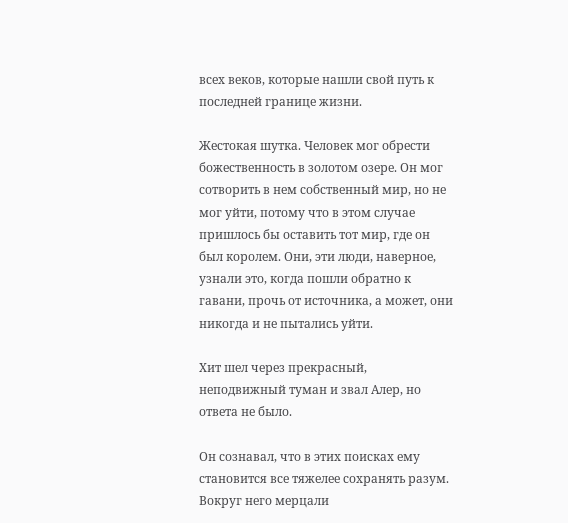всех веков, которые нашли свой путь к последней границе жизни.

Жестокая шутка. Человек мог обрести божественность в золотом озере. Он мог сотворить в нем собственный мир, но не мог уйти, потому что в этом случае пришлось бы оставить тот мир, где он был королем. Они, эти люди, наверное, узнали это, когда пошли обратно к гавани, прочь от источника, а может, они никогда и не пытались уйти.

Хит шел через прекрасный, неподвижный туман и звал Алер, но ответа не было.

Он сознавал, что в этих поисках ему становится все тяжелее сохранять разум. Вокруг него мерцали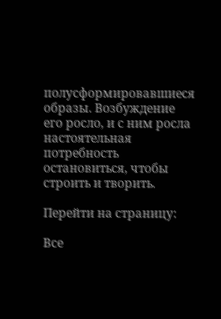полусформировавшиеся образы. Возбуждение его росло, и с ним росла настоятельная потребность остановиться, чтобы строить и творить.

Перейти на страницу:

Все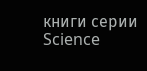книги серии Science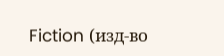Fiction (изд-во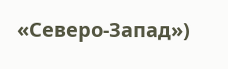«Северо-Запад»)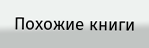Похожие книги